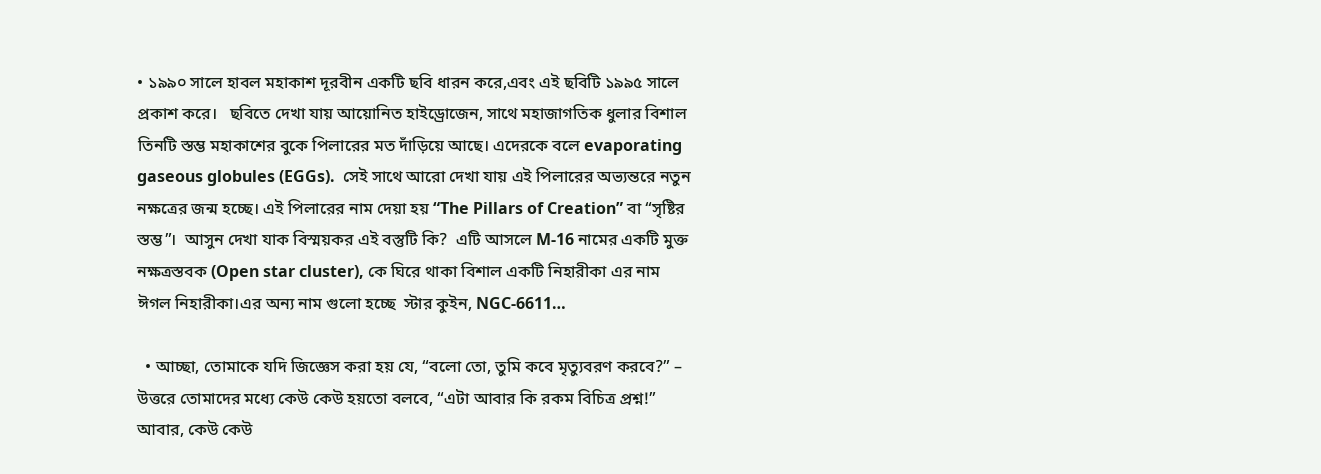• ১৯৯০ সালে হাবল মহাকাশ দূরবীন একটি ছবি ধারন করে,এবং এই ছবিটি ১৯৯৫ সালে প্রকাশ করে।   ছবিতে দেখা যায় আয়োনিত হাইড্রোজেন, সাথে মহাজাগতিক ধুলার বিশাল তিনটি স্তম্ভ মহাকাশের বুকে পিলারের মত দাঁড়িয়ে আছে। এদেরকে বলে evaporating gaseous globules (EGGs).  সেই সাথে আরো দেখা যায় এই পিলারের অভ্যন্তরে নতুন নক্ষত্রের জন্ম হচ্ছে। এই পিলারের নাম দেয়া হয় “The Pillars of Creation” বা “সৃষ্টির স্তম্ভ”।  আসুন দেখা যাক বিস্ময়কর এই বস্তুটি কি?  এটি আসলে M-16 নামের একটি মুক্ত নক্ষত্রস্তবক (Open star cluster), কে ঘিরে থাকা বিশাল একটি নিহারীকা এর নাম ঈগল নিহারীকা।এর অন্য নাম গুলো হচ্ছে  স্টার কুইন, NGC-6611…

  • আচ্ছা, তোমাকে যদি জিজ্ঞেস করা হয় যে, “বলো তো, তুমি কবে মৃত্যুবরণ করবে?” – উত্তরে তোমাদের মধ্যে কেউ কেউ হয়তো বলবে, “এটা আবার কি রকম বিচিত্র প্রশ্ন!” আবার, কেউ কেউ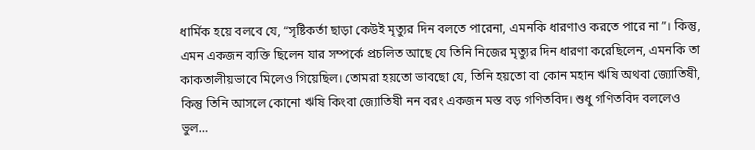ধার্মিক হয়ে বলবে যে, “সৃষ্টিকর্তা ছাড়া কেউই মৃত্যুর দিন বলতে পারেনা, এমনকি ধারণাও করতে পারে না”। কিন্তু, এমন একজন ব্যক্তি ছিলেন যার সম্পর্কে প্রচলিত আছে যে তিনি নিজের মৃত্যুর দিন ধারণা করেছিলেন, এমনকি তা কাকতালীয়ভাবে মিলেও গিয়েছিল। তোমরা হয়তো ভাবছো যে, তিনি হয়তো বা কোন মহান ঋষি অথবা জ্যোতিষী, কিন্তু তিনি আসলে কোনো ঋষি কিংবা জ্যোতিষী নন বরং একজন মস্ত বড় গণিতবিদ। শুধু গণিতবিদ বললেও ভুল…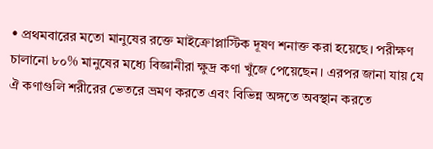• প্রথমবারের মতো মানুষের রক্তে মাইক্রোপ্লাস্টিক দূষণ শনাক্ত করা হয়েছে। পরীক্ষণ চালানো ৮০% মানুষের মধ্যে বিজ্ঞানীরা ক্ষুদ্র কণা খুঁজে পেয়েছেন। এরপর জানা যায় যে ঐ কণাগুলি শরীরের ভেতরে ভ্রমণ করতে এবং বিভিন্ন অঙ্গতে অবস্থান করতে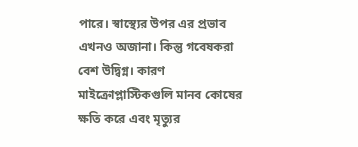পারে। স্বাস্থ্যের উপর এর প্রভাব এখনও অজানা। কিন্তু গবেষকরা বেশ উদ্বিগ্ন। কারণ মাইক্রোপ্লাস্টিকগুলি মানব কোষের ক্ষতি করে এবং মৃত্যুর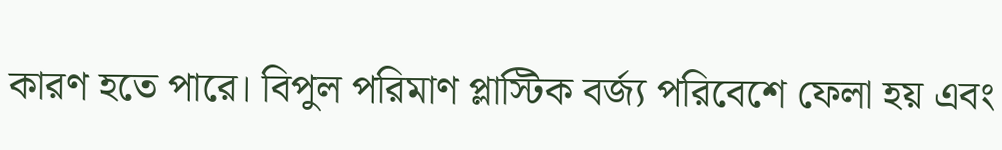কারণ হতে পারে। বিপুল পরিমাণ প্লাস্টিক বর্জ্য পরিবেশে ফেলা হয় এবং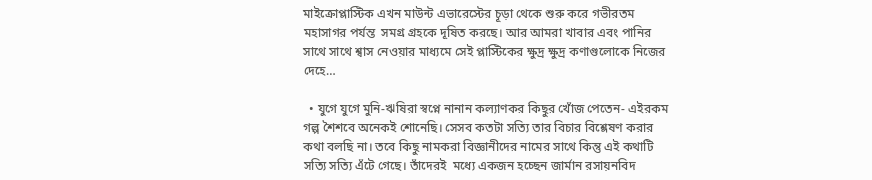মাইক্রোপ্লাস্টিক এখন মাউন্ট এভারেস্টের চূড়া থেকে শুরু করে গভীরতম মহাসাগর পর্যন্ত  সমগ্র গ্রহকে দূষিত করছে। আর আমরা খাবার এবং পানির সাথে সাথে শ্বাস নেওয়ার মাধ্যমে সেই প্লাস্টিকের ক্ষুদ্র ক্ষুদ্র কণাগুলোকে নিজের দেহে…

  • যুগে যুগে মুনি-ঋষিরা স্বপ্নে নানান কল্যাণকর কিছুর খোঁজ পেতেন- এইরকম গল্প শৈশবে অনেকই শোনেছি। সেসব কতটা সত্যি তার বিচার বিশ্লেষণ করার কথা বলছি না। তবে কিছু নামকরা বিজ্ঞানীদের নামের সাথে কিন্তু এই কথাটি সত্যি সত্যি এঁটে গেছে। তাঁদেরই  মধ্যে একজন হচ্ছেন জার্মান রসায়নবিদ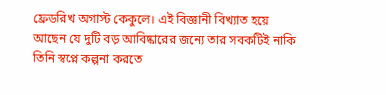ফ্রেডরিখ অগাস্ট কেকুলে। এই বিজ্ঞানী বিখ্যাত হয়ে আছেন যে দুটি বড় আবিষ্কারের জন্যে তার সবকটিই নাকি তিনি স্বপ্নে কল্পনা করতে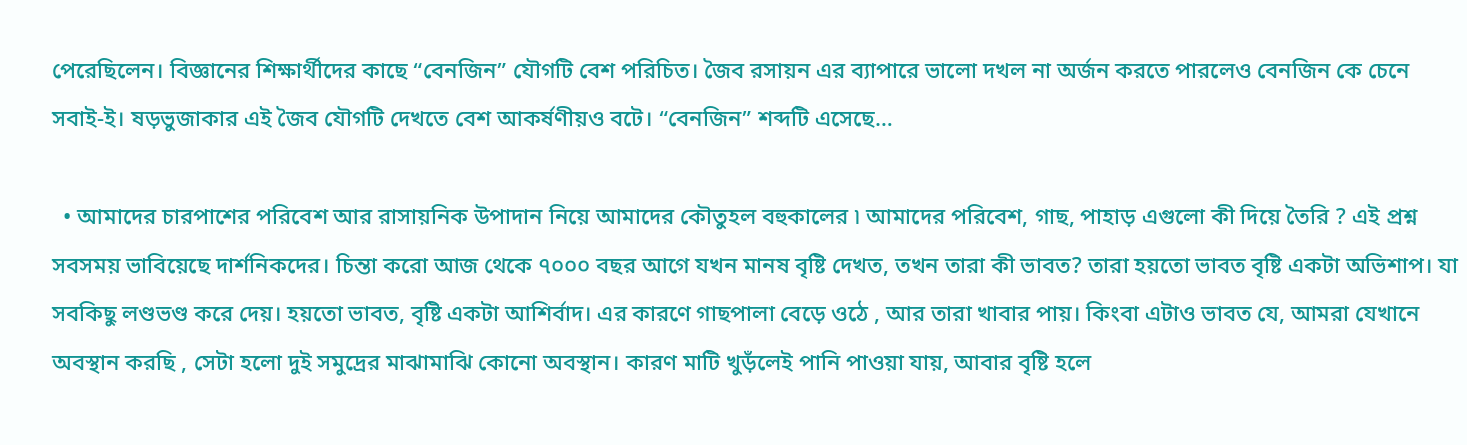পেরেছিলেন। বিজ্ঞানের শিক্ষার্থীদের কাছে “বেনজিন” যৌগটি বেশ পরিচিত। জৈব রসায়ন এর ব্যাপারে ভালো দখল না অর্জন করতে পারলেও বেনজিন কে চেনে সবাই-ই। ষড়ভুজাকার এই জৈব যৌগটি দেখতে বেশ আকর্ষণীয়ও বটে। “বেনজিন” শব্দটি এসেছে…

  • আমাদের চারপাশের পরিবেশ আর রাসায়নিক উপাদান নিয়ে আমাদের কৌতুহল বহুকালের ৷ আমাদের পরিবেশ, গাছ, পাহাড় এগুলো কী দিয়ে তৈরি ? এই প্রশ্ন সবসময় ভাবিয়েছে দার্শনিকদের। চিন্তা করো আজ থেকে ৭০০০ বছর আগে যখন মানষ বৃষ্টি দেখত, তখন তারা কী ভাবত? তারা হয়তো ভাবত বৃষ্টি একটা অভিশাপ। যা সবকিছু লণ্ডভণ্ড করে দেয়। হয়তো ভাবত, বৃষ্টি একটা আশির্বাদ। এর কারণে গাছপালা বেড়ে ওঠে , আর তারা খাবার পায়। কিংবা এটাও ভাবত যে, আমরা যেখানে অবস্থান করছি , সেটা হলো দুই সমুদ্রের মাঝামাঝি কোনো অবস্থান। কারণ মাটি খুড়ঁলেই পানি পাওয়া যায়, আবার বৃষ্টি হলে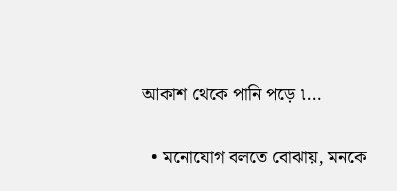আকাশ থেকে পানি পড়ে ৷…

  • মনোযোগ বলতে বোঝায়, মনকে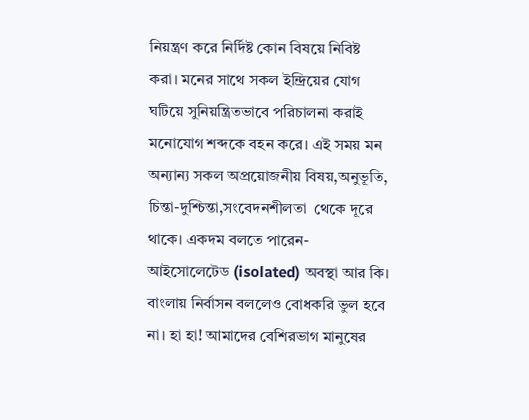নিয়ন্ত্রণ করে নির্দিষ্ট কোন বিষয়ে নিবিষ্ট করা। মনের সাথে সকল ইন্দ্রিয়ের যোগ ঘটিয়ে সুনিয়ন্ত্রিতভাবে পরিচালনা করাই মনোযোগ শব্দকে বহন করে। এই সময় মন অন্যান্য সকল অপ্রয়োজনীয় বিষয়,অনুভূতি, চিন্তা-দুশ্চিন্তা,সংবেদনশীলতা  থেকে দূরে থাকে। একদম বলতে পারেন- আইসোলেটেড (isolated) অবস্থা আর কি। বাংলায় নির্বাসন বললেও বোধকরি ভুল হবে না। হা হা! আমাদের বেশিরভাগ মানুষের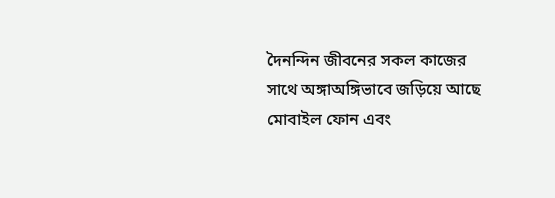দৈনন্দিন জীবনের সকল কাজের সাথে অঙ্গাঅঙ্গিভাবে জড়িয়ে আছে মোবাইল ফোন এবং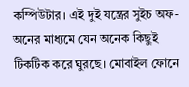কম্পিউটার। এই দুই যন্ত্রের সুইচ অফ-অনের মাধ্যমে যেন অনেক কিছুই টিকটিক করে ঘুরছে। মোবাইল ফোনে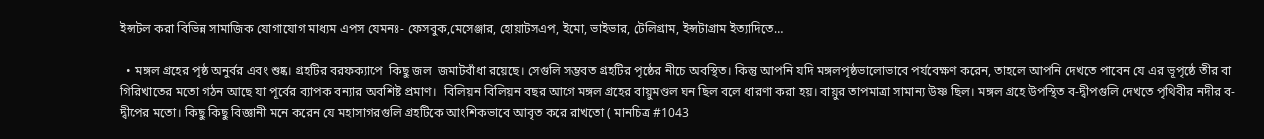ইন্সটল করা বিভিন্ন সামাজিক যোগাযোগ মাধ্যম এপস যেমনঃ- ফেসবুক,মেসেঞ্জার, হোয়াটসএপ, ইমো, ভাইভার, টেলিগ্রাম, ইন্সটাগ্রাম ইত্যাদিতে…

  • মঙ্গল গ্রহের পৃষ্ঠ অনুর্বর এবং শুষ্ক। গ্রহটির বরফক্যাপে  কিছু জল  জমাটবাঁধা রয়েছে। সেগুলি সম্ভবত গ্রহটির পৃষ্ঠের নীচে অবস্থিত। কিন্তু আপনি যদি মঙ্গলপৃষ্ঠভালোভাবে পর্যবেক্ষণ করেন, তাহলে আপনি দেখতে পাবেন যে এর ভূপৃষ্ঠে তীর বা গিরিখাতের মতো গঠন আছে যা পূর্বের ব্যাপক বন্যার অবশিষ্ট প্রমাণ।  বিলিয়ন বিলিয়ন বছর আগে মঙ্গল গ্রহের বায়ুমণ্ডল ঘন ছিল বলে ধারণা করা হয়। বায়ুর তাপমাত্রা সামান্য উষ্ণ ছিল। মঙ্গল গ্রহে উপস্থিত ব-দ্বীপগুলি দেখতে পৃথিবীর নদীর ব-দ্বীপের মতো। কিছু কিছু বিজ্ঞানী মনে করেন যে মহাসাগরগুলি গ্রহটিকে আংশিকভাবে আবৃত করে রাখতো ( মানচিত্র #1043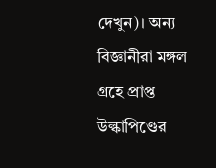দেখুন)। অন্য বিজ্ঞানীরা মঙ্গল গ্রহে প্রাপ্ত উল্কাপিণ্ডের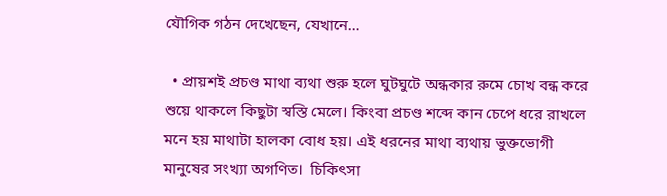যৌগিক গঠন দেখেছেন, যেখানে…

  • প্রায়শই প্রচণ্ড মাথা ব্যথা শুরু হলে ঘুটঘুটে অন্ধকার রুমে চোখ বন্ধ করে শুয়ে থাকলে কিছুটা স্বস্তি মেলে। কিংবা প্রচণ্ড শব্দে কান চেপে ধরে রাখলে মনে হয় মাথাটা হালকা বোধ হয়। এই ধরনের মাথা ব্যথায় ভুক্তভোগী মানুষের সংখ্যা অগণিত।  চিকিৎসা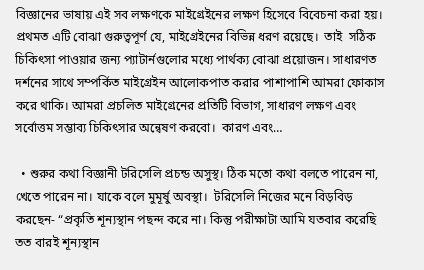বিজ্ঞানের ভাষায় এই সব লক্ষণকে মাইগ্রেইনের লক্ষণ হিসেবে বিবেচনা করা হয়।  প্রথমত এটি বোঝা গুরুত্বপূর্ণ যে, মাইগ্রেইনের বিভিন্ন ধরণ রয়েছে।  তাই  সঠিক চিকিৎসা পাওয়ার জন্য প্যাটার্নগুলোর মধ্যে পার্থক্য বোঝা প্রয়োজন। সাধারণত দর্শনের সাথে সম্পর্কিত মাইগ্রেইন আলোকপাত করার পাশাপাশি আমরা ফোকাস করে থাকি। আমরা প্রচলিত মাইগ্রেনের প্রতিটি বিভাগ, সাধারণ লক্ষণ এবং সর্বোত্তম সম্ভাব্য চিকিৎসার অন্বেষণ করবো।  কারণ এবং…

  • শুরুর কথা বিজ্ঞানী টরিসেলি প্রচন্ড অসুস্থ। ঠিক মতো কথা বলতে পারেন না, খেতে পারেন না। যাকে বলে মুমূর্ষু অবস্থা।  টরিসেলি নিজের মনে বিড়বিড় করছেন- “প্রকৃতি শূন্যস্থান পছন্দ করে না। কিন্তু পরীক্ষাটা আমি যতবার করেছি তত বারই শূন্যস্থান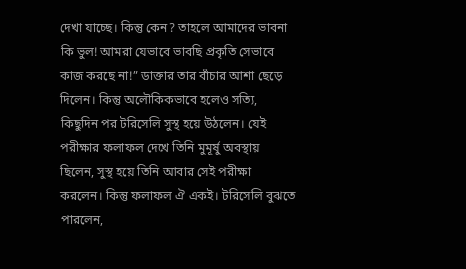দেখা যাচ্ছে। কিন্তু কেন? তাহলে আমাদের ভাবনা কি ভুল! আমরা যেভাবে ভাবছি প্রকৃতি সেভাবে কাজ করছে না!” ডাক্তার তার বাঁচার আশা ছেড়ে দিলেন। কিন্তু অলৌকিকভাবে হলেও সত্যি, কিছুদিন পর টরিসেলি সুস্থ হয়ে উঠলেন। যেই পরীক্ষার ফলাফল দেখে তিনি মুমূর্ষু অবস্থায় ছিলেন, সুস্থ হয়ে তিনি আবার সেই পরীক্ষা করলেন। কিন্তু ফলাফল ঐ একই। টরিসেলি বুঝতে পারলেন,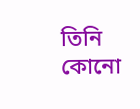তিনি কোনো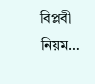বিপ্লবী নিয়ম…